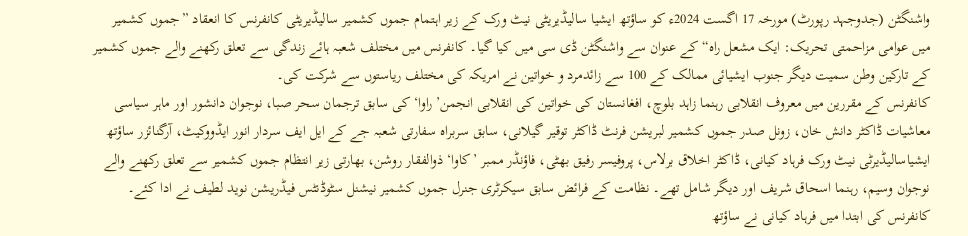واشنگٹن (جدوجہد رپورٹ) مورخہ 17 اگست 2024ء کو ساؤتھ ایشیا سالیڈیریٹی نیٹ ورک کے زیر اہتمام جموں کشمیر سالیڈیریٹی کانفرنس کا انعقاد ”جموں کشمیر میں عوامی مزاحمتی تحریک: ایک مشعل راہ“ کے عنوان سے واشنگٹن ڈی سی میں کیا گیا۔ کانفرنس میں مختلف شعبہ ہائے زندگی سے تعلق رکھنے والے جموں کشمیر کے تارکین وطن سمیت دیگر جنوب ایشیائی ممالک کے 100 سے زائدمرد و خواتین نے امریکہ کی مختلف ریاستوں سے شرکت کی۔
کانفرنس کے مقررین میں معروف انقلابی رہنما زاہد بلوچ، افغانستان کی خواتین کی انقلابی انجمن’راوا‘ کی سابق ترجمان سحر صبا، نوجوان دانشور اور ماہر سیاسی معاشیات ڈاکٹر دانش خان، زونل صدر جموں کشمیر لبریشن فرنٹ ڈاکٹر توقیر گیلانی، سابق سربراہ سفارتی شعبہ جے کے ایل ایف سردار انور ایڈووکیٹ، آرگنائزر ساؤتھ ایشیاسالیڈیرٹی نیٹ ورک فرہاد کیانی، ڈاکٹر اخلاق برلاس، پروفیسر رفیق بھٹی، فاؤنڈر ممبر ’کاوا‘ ذوالفقار روشن، بھارتی زیر انتظام جموں کشمیر سے تعلق رکھنے والے نوجوان وسیم، رہنما اسحاق شریف اور دیگر شامل تھے۔ نظامت کے فرائض سابق سیکرٹری جنرل جموں کشمیر نیشنل سٹوڈنٹس فیڈریشن نوید لطیف نے ادا کئے۔
کانفرنس کی ابتدا میں فرہاد کیانی نے ساؤتھ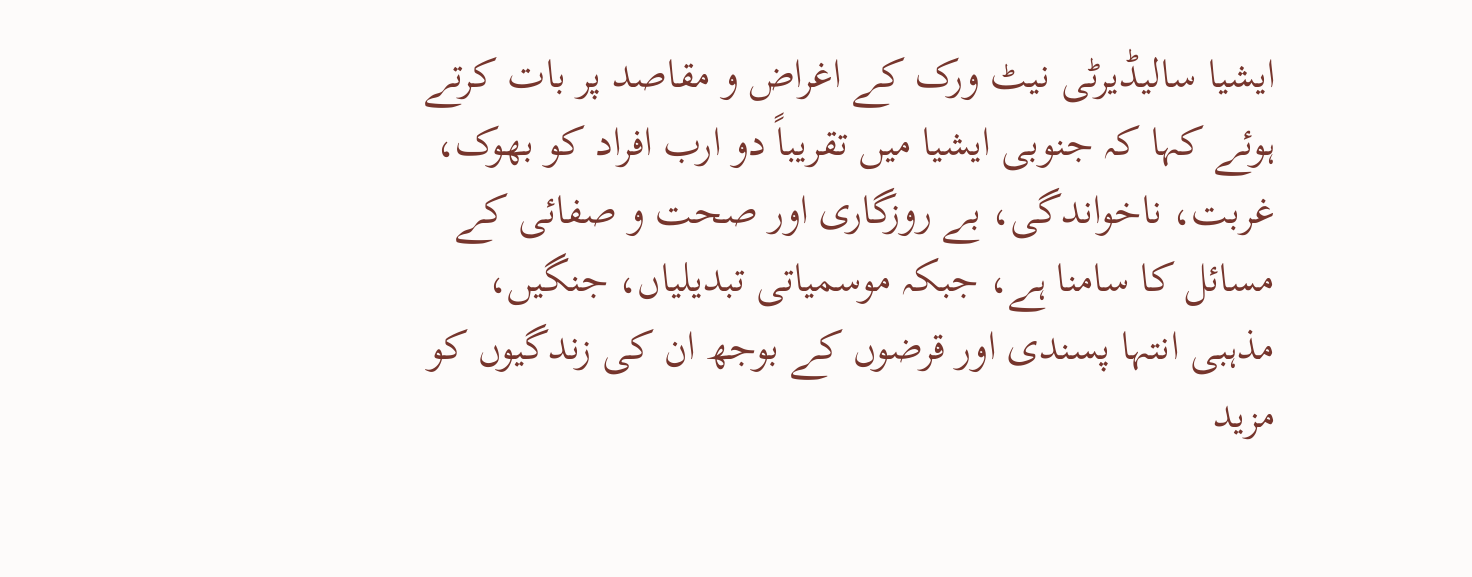ایشیا سالیڈیرٹی نیٹ ورک کے اغراض و مقاصد پر بات کرتے ہوئے کہا کہ جنوبی ایشیا میں تقریباً دو ارب افراد کو بھوک، غربت، ناخواندگی، بے روزگاری اور صحت و صفائی کے مسائل کا سامنا ہے، جبکہ موسمیاتی تبدیلیاں، جنگیں، مذہبی انتہا پسندی اور قرضوں کے بوجھ ان کی زندگیوں کو مزید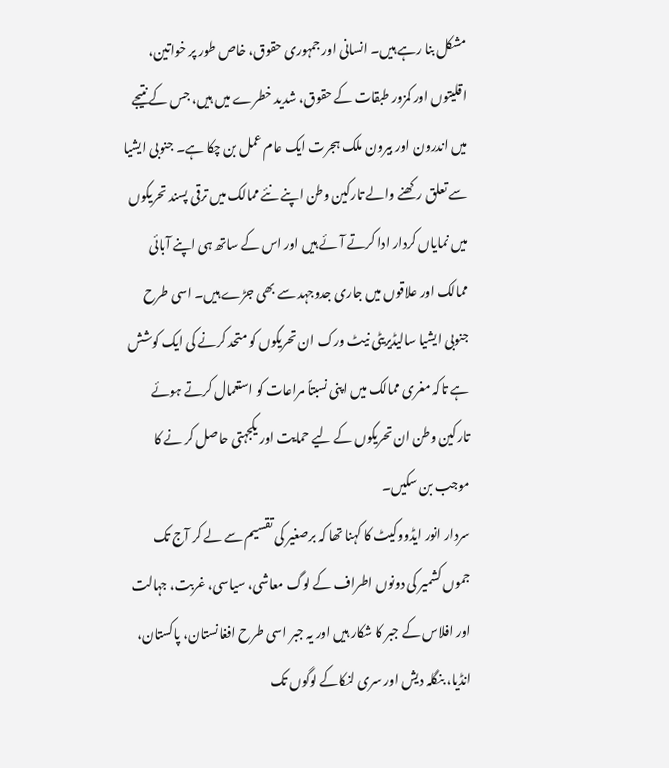مشکل بنا رہے ہیں۔ انسانی اور جمہوری حقوق، خاص طور پر خواتین، اقلیتوں اور کمزور طبقات کے حقوق، شدید خطرے میں ہیں، جس کے نتیجے میں اندرون اور بیرون ملک ہجرت ایک عام عمل بن چکا ہے۔ جنوبی ایشیا سے تعلق رکھنے والے تارکین وطن اپنے نئے ممالک میں ترقی پسند تحریکوں میں نمایاں کردار ادا کرتے آئے ہیں اور اس کے ساتھ ہی اپنے آبائی ممالک اور علاقوں میں جاری جدوجہد سے بھی جڑے ہیں۔ اسی طرح جنوبی ایشیا سالیڈیریٹی نیٹ ورک ان تحریکوں کو متحد کرنے کی ایک کوشش ہے تاکہ مغری ممالک میں اپنی نسبتاً مراعات کو استعمال کرتے ہوئے تارکین وطن ان تحریکوں کے لیے حمایت اور یکجہتی حاصل کر نے کا موجب بن سکیں۔
سردار انور ایڈووکیٹ کا کہنا تھا کہ برصغیر کی تقسیم سے لے کر آج تک جموں کشمیر کی دونوں اطراف کے لوگ معاشی، سیاسی، غربت، جہالت اور افلاس کے جبر کا شکار ہیں اور یہ جبر اسی طرح افغانستان، پاکستان، انڈیا، بنگلہ دیش اور سری لنکاکے لوگوں تک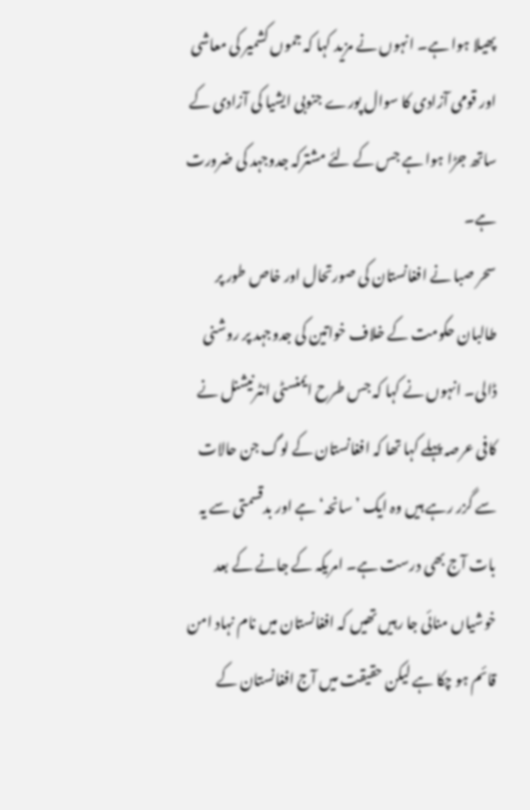پھیلا ہوا ہے۔ انہوں نے مزید کہا کہ جموں کشمیر کی معاشی اور قومی آزادی کا سوال پورے جنوبی ایشیا کی آزادی کے ساتھ جڑا ہوا ہے جس کے لئے مشترکہ جدوجہد کی ضرورت ہے۔
سحر صبا نے افغانستان کی صورتحال اور خاص طور پر طالبان حکومت کے خلاف خواتین کی جدوجہد پر روشنی ڈالی۔ انہوں نے کہا کہ جس طرح ایمنسٹی انٹرنیشنل نے کافی عرصہ پہلے کہا تھا کہ افغانستان کے لوگ جن حالات سے گزر رہے ہیں وہ ایک ’سانحہ‘ ہے اور بدقسمتی سے یہ بات آج بھی درست ہے۔ امریکہ کے جانے کے بعد خوشیاں منائی جا رہیں تھیں کہ افغانستان میں نام نہاد امن قائم ہو چکا ہے لیکن حقیقت میں آج افغانستان کے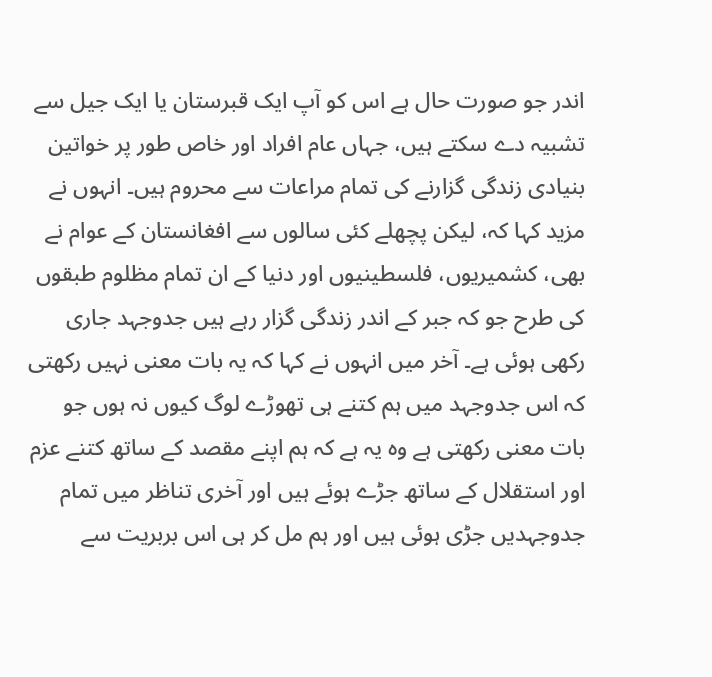اندر جو صورت حال ہے اس کو آپ ایک قبرستان یا ایک جیل سے تشبیہ دے سکتے ہیں، جہاں عام افراد اور خاص طور پر خواتین بنیادی زندگی گزارنے کی تمام مراعات سے محروم ہیں۔ انہوں نے مزید کہا کہ، لیکن پچھلے کئی سالوں سے افغانستان کے عوام نے بھی، کشمیریوں، فلسطینیوں اور دنیا کے ان تمام مظلوم طبقوں کی طرح جو کہ جبر کے اندر زندگی گزار رہے ہیں جدوجہد جاری رکھی ہوئی ہے۔ آخر میں انہوں نے کہا کہ یہ بات معنی نہیں رکھتی کہ اس جدوجہد میں ہم کتنے ہی تھوڑے لوگ کیوں نہ ہوں جو بات معنی رکھتی ہے وہ یہ ہے کہ ہم اپنے مقصد کے ساتھ کتنے عزم اور استقلال کے ساتھ جڑے ہوئے ہیں اور آخری تناظر میں تمام جدوجہدیں جڑی ہوئی ہیں اور ہم مل کر ہی اس بربریت سے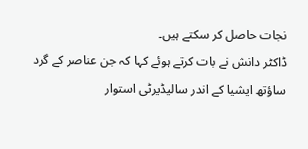نجات حاصل کر سکتے ہیں۔
ڈاکٹر دانش نے بات کرتے ہوئے کہا کہ جن عناصر کے گرد ساؤتھ ایشیا کے اندر سالیڈیرٹی استوار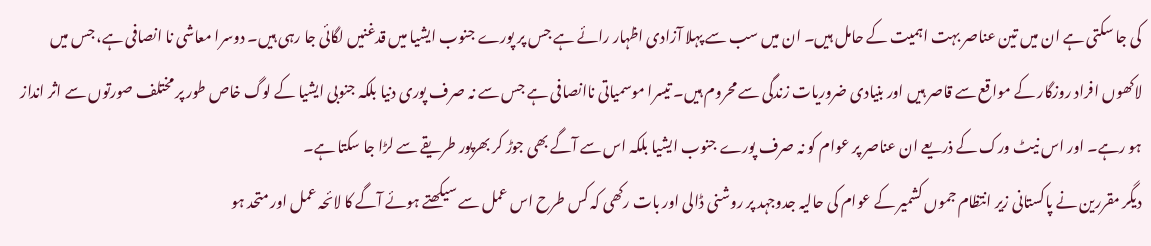کی جا سکتی ہے ان میں تین عناصر بہت اہمیت کے حامل ہیں۔ ان میں سب سے پہلا آزادی اظہار رائے ہے جس پر پورے جنوب ایشیا میں قدغنیں لگائی جا رہی ہیں۔ دوسرا معاشی نا انصافی ہے، جس میں لاکھوں افراد روزگار کے مواقع سے قاصر ہیں اور بنیادی ضروریات زندگی سے محروم ہیں۔ تیسرا موسمیاتی ناانصافی ہے جس سے نہ صرف پوری دنیا بلکہ جنوبی ایشیا کے لوگ خاص طور پر مختلف صورتوں سے اثر انداز ہو رہے۔ اور اس نیٹ ورک کے ذریعے ان عناصر پر عوام کو نہ صرف پورے جنوب ایشیا بلکہ اس سے آگے بھی جوڑ کر بھرپور طریقے سے لڑا جا سکتا ہے۔
دیگر مقررین نے پاکستانی زیر انتظام جموں کشمیر کے عوام کی حالیہ جدوجہد پر روشنی ڈالی اور بات رکھی کہ کس طرح اس عمل سے سیکھتے ہوئے آگے کا لائحہ عمل اور متحد ہو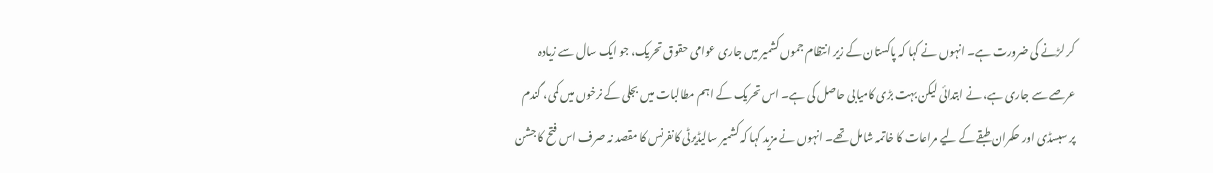کر لڑنے کی ضرورت ہے۔ انہوں نے کہا کہ پاکستان کے زیر انتظام جموں کشمیر میں جاری عوامی حقوق تحریک، جو ایک سال سے زیادہ عرصے سے جاری ہے، نے ابتدائی لیکن بہت بڑی کامیابی حاصل کی ہے۔ اس تحریک کے اہم مطالبات میں بجلی کے نرخوں میں کمی، گندم پر سبسڈی اور حکمران طبقے کے لیے مراعات کا خاتمہ شامل تھے۔ انہوں نے مزید کہا کہ کشمیر سالیڈیرٹی کانفرنس کا مقصد نہ صرف اس فتح کا جشن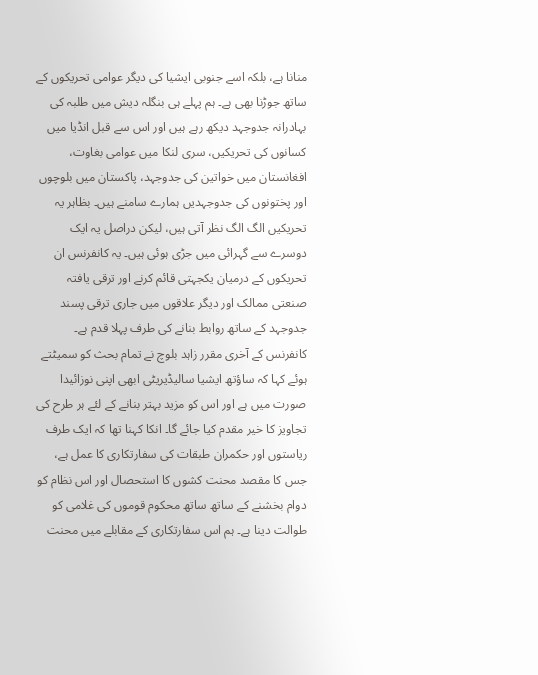منانا ہے، بلکہ اسے جنوبی ایشیا کی دیگر عوامی تحریکوں کے ساتھ جوڑنا بھی ہے۔ ہم پہلے ہی بنگلہ دیش میں طلبہ کی بہادرانہ جدوجہد دیکھ رہے ہیں اور اس سے قبل انڈیا میں کسانوں کی تحریکیں، سری لنکا میں عوامی بغاوت، افغانستان میں خواتین کی جدوجہد، پاکستان میں بلوچوں اور پختونوں کی جدوجہدیں ہمارے سامنے ہیں۔ بظاہر یہ تحریکیں الگ الگ نظر آتی ہیں، لیکن دراصل یہ ایک دوسرے سے گہرائی میں جڑی ہوئی ہیں۔ یہ کانفرنس ان تحریکوں کے درمیان یکجہتی قائم کرنے اور ترقی یافتہ صنعتی ممالک اور دیگر علاقوں میں جاری ترقی پسند جدوجہد کے ساتھ روابط بنانے کی طرف پہلا قدم ہے۔
کانفرنس کے آخری مقرر زاہد بلوچ نے تمام بحث کو سمیٹتے ہوئے کہا کہ ساؤتھ ایشیا سالیڈیریٹی ابھی اپنی نوزائیدا صورت میں ہے اور اس کو مزید بہتر بنانے کے لئے ہر طرح کی تجاویز کا خیر مقدم کیا جائے گا۔ انکا کہنا تھا کہ ایک طرف ریاستوں اور حکمران طبقات کی سفارتکاری کا عمل ہے، جس کا مقصد محنت کشوں کا استحصال اور اس نظام کو دوام بخشنے کے ساتھ ساتھ محکوم قوموں کی غلامی کو طوالت دینا ہے۔ ہم اس سفارتکاری کے مقابلے میں محنت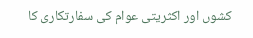کشوں اور اکثریتی عوام کی سفارتکاری کا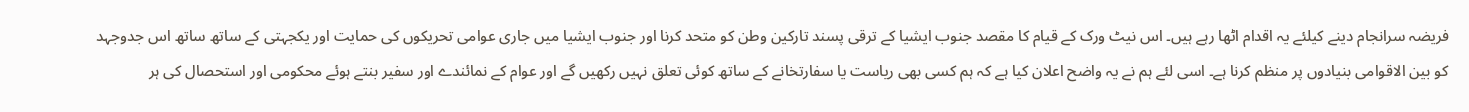فریضہ سرانجام دینے کیلئے یہ اقدام اٹھا رہے ہیں۔ اس نیٹ ورک کے قیام کا مقصد جنوب ایشیا کے ترقی پسند تارکین وطن کو متحد کرنا اور جنوب ایشیا میں جاری عوامی تحریکوں کی حمایت اور یکجہتی کے ساتھ ساتھ اس جدوجہد کو بین الاقوامی بنیادوں پر منظم کرنا ہے۔ اسی لئے ہم نے یہ واضح اعلان کیا ہے کہ ہم کسی بھی ریاست یا سفارتخانے کے ساتھ کوئی تعلق نہیں رکھیں گے اور عوام کے نمائندے اور سفیر بنتے ہوئے محکومی اور استحصال کی ہر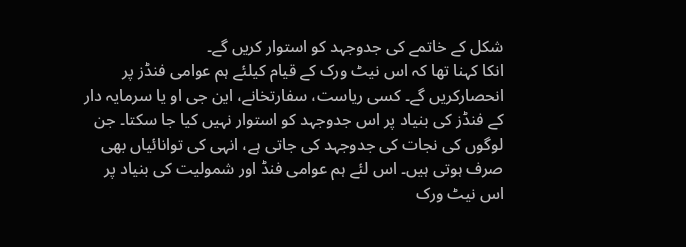شکل کے خاتمے کی جدوجہد کو استوار کریں گے۔
انکا کہنا تھا کہ اس نیٹ ورک کے قیام کیلئے ہم عوامی فنڈز پر انحصارکریں گے۔ کسی ریاست، سفارتخانے، این جی او یا سرمایہ دار کے فنڈز کی بنیاد پر اس جدوجہد کو استوار نہیں کیا جا سکتا۔ جن لوگوں کی نجات کی جدوجہد کی جاتی ہے، انہی کی توانائیاں بھی صرف ہوتی ہیں۔ اس لئے ہم عوامی فنڈ اور شمولیت کی بنیاد پر اس نیٹ ورک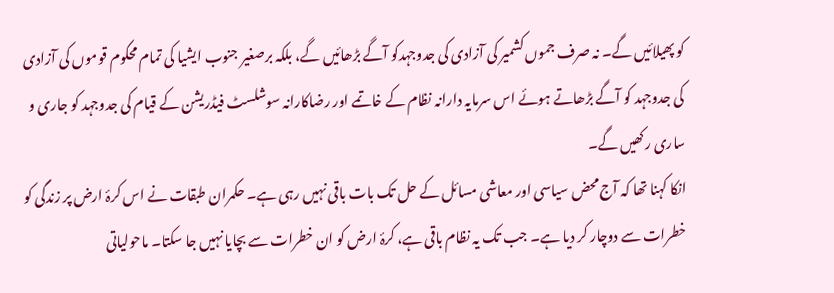کو پھیلائیں گے۔ نہ صرف جموں کشمیر کی آزادی کی جدوجہدکو آگے بڑھائیں گے، بلکہ برصغیر جنوب ایشیا کی تمام محکوم قوموں کی آزادی کی جدوجہد کو آگے بڑھاتے ہوئے اس سرمایہ دارانہ نظام کے خاتمے اور رضاکارانہ سوشلسٹ فیڈریشن کے قیام کی جدوجہد کو جاری و ساری رکھیں گے۔
انکا کہنا تھا کہ آج محض سیاسی اور معاشی مسائل کے حل تک بات باقی نہیں رہی ہے۔ حکمران طبقات نے اس کرۂ ارض پر زندگی کو خطرات سے دوچار کر دیا ہے۔ جب تک یہ نظام باقی ہے، کرۂ ارض کو ان خطرات سے بچایا نہیں جا سکتا۔ ماحولیاتی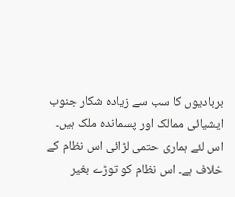بربادیوں کا سب سے زیادہ شکار جنوب ایشیائی ممالک اور پسماندہ ملک ہیں۔ اس لئے ہماری حتمی لڑائی اس نظام کے خلاف ہے۔ اس نظام کو توڑے بغیر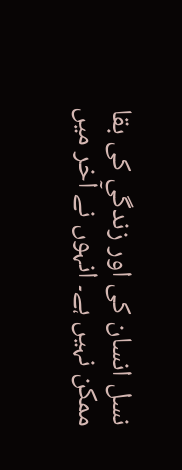نسل انسان کی اور زندگی کی بقا ممکن نہیں ہے۔ انہوں نے آخر میں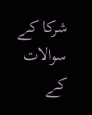شرکا کے سوالات کے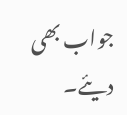جواب بھی دیئے۔